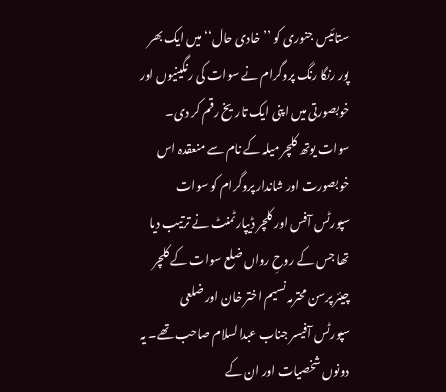ستائیس جنوری کو ’’خادی حال‘‘ میں ایک بھر پور رنگا رنگ پروگرام نے سوات کی رنگینیوں اور خوبصورتی میں اپنی ایک تاریخ رقم کر دی۔ سوات یوتھ کلچر میلہ کے نام سے منعقدہ اس خوبصورت اور شاندار پروگرام کو سوات سپورٹس آفس اور کلچر ڈیپارٹمنٹ نے ترتیب دیا تھا جس کے روحِ رواں ضلع سوات کے کلچر چیئر پرسن محترمہ نسیم اختر خان اور ضلعی سپورٹس آفیسر جناب عبدالسلام صاحب تھے۔ یہ دونوں شخصیات اور ان کے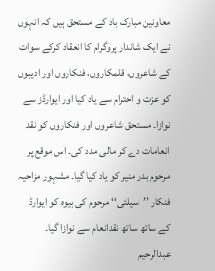معاونین مبارک باد کے مستحق ہیں کہ انہوں نے ایک شاندار پروگرام کا انعقاد کرکے سوات کے شاعروں، قلمکاروں، فنکاروں اور ادیبوں کو عزت و احترام سے یاد کیا اور ایوارڈز سے نوازا۔ مستحق شاعروں اور فنکاروں کو نقد انعامات دے کر مالی مدد کی۔ اس موقع پر مرحوم بدر منیر کو یاد کیا گیا۔ مشہور مزاحیہ فنکار ’’سیلئی‘‘ مرحوم کی بیوہ کو ایوارڈ کے ساتھ ساتھ نقدانعام سے نوازا گیا۔ عبدالرحیم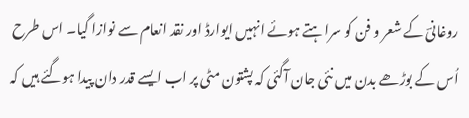روغانیؔ کے شعر و فن کو سراہتے ہوئے انہیں ایوارڈ اور نقد انعام سے نوازا گیا۔ اس طرح اُس کے بوڑھے بدن میں نئی جان آگئی کہ پشتون مٹی پر اب ایسے قدر دان پیدا ہوگئے ہیں کہ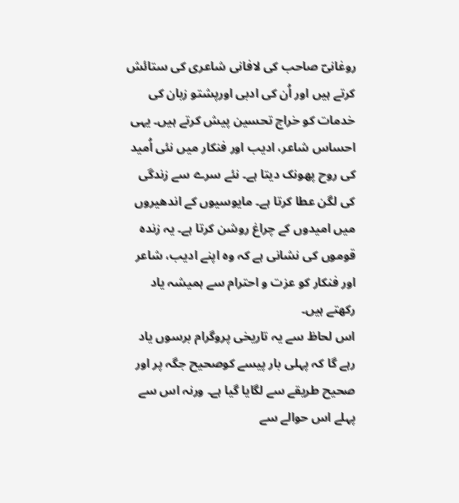روغانیؔ صاحب کی لافانی شاعری کی ستائش کرتے ہیں اور اُن کی ادبی اورپشتو زبان کی خدمات کو خراج تحسین پیش کرتے ہیں۔ یہی احساس شاعر، ادیب اور فنکار میں نئی اُمید کی روح پھونک دیتا ہے۔ نئے سرے سے زندگی کی لگن عطا کرتا ہے۔ مایوسیوں کے اندھیروں میں امیدوں کے چراغ روشن کرتا ہے۔ یہ زندہ قوموں کی نشانی ہے کہ وہ اپنے ادیب، شاعر اور فنکار کو عزت و احترام سے ہمیشہ یاد رکھتے ہیں۔
اس لحاظ سے یہ تاریخی پروگرام برسوں یاد رہے گا کہ پہلی بار پیسے کوصحیح جگہ پر اور صحیح طریقے سے لگایا گیا ہے۔ ورنہ اس سے پہلے اس حوالے سے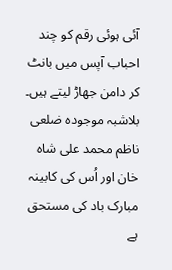آئی ہوئی رقم کو چند احباب آپس میں بانٹ کر دامن جھاڑ لیتے ہیں۔ بلاشبہ موجودہ ضلعی ناظم محمد علی شاہ خان اور اُس کی کابینہ مبارک باد کی مستحق ہے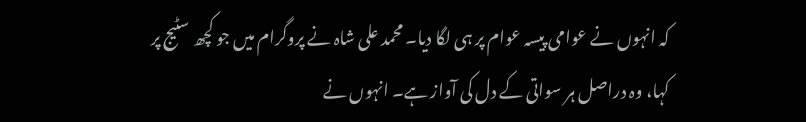کہ انہوں نے عوامی پیسہ عوام پر ہی لگا دیا۔ محمد علی شاہ نے پروگرام میں جو کچھ سٹیج پر کہا، وہ دراصل ہر سواتی کے دل کی آواز ہے۔ انہوں نے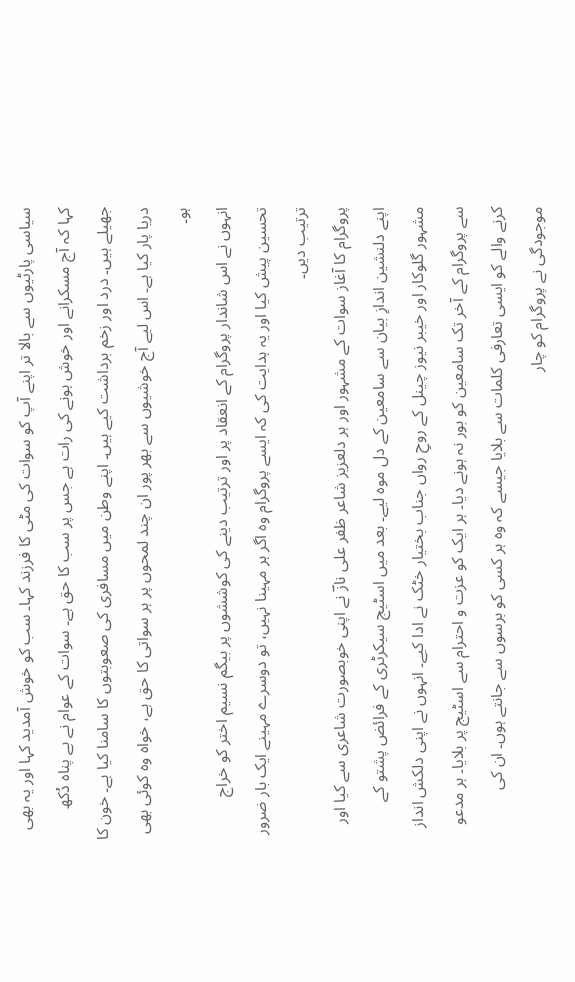سیاسی پارٹیوں سے بالا تر اپنے آپ کو سوات کی مٹی کا فرزند کہا۔ سب کو خوش آمدید کہا اور یہ بھی کہا کہ آج مسکرانے اور خوش ہونے کی رات ہے جس پر سب کا حق ہے۔ سوات کے عوام نے بے پناہ دُکھ جھیلے ہیں۔ درد اور زخم برداشت کیے ہیں۔ اپنے وطن میں مسافری کی صعوبتوں کا سامنا کیا ہے۔ خون کا دریا پار کیا ہے۔ اس لیے آج خوشیوں سے بھر پور ان چند لمحوں پر ہر سواتی کا حق ہے، خواہ وہ کوئی بھی ہو۔
انہوں نے اس شاندار پروگرام کے انعقاد پر اور ترتیب دینے کی کوششوں پر بیگم نسیم اختر کو خراج تحسین پیش کیا اور یہ ہدایت کی کہ ایسے پروگرام وہ اگر ہر مہینا نہیں، تو دوسرے مہینے ایک بار ضرور ترتیب دیں۔
پروگرام کا آغاز سوات کے مشہور اور ہر دلعزیز شاعر ظفر علی نازؔ نے اپنی خوبصورت شاعری سے کیا اور اپنے دلنشین اندازِ بیان سے سامعین کے دل موہ لیے۔ بعد میں اسٹیج سیکرٹری کے فرائض پشتو کے مشہور گلوکار اور خیبر نیوز چینل کے روحِ رواں جناب بختیار خٹک نے ادا کیے۔ انہوں نے اپنی دلکش انداز سے پروگرام کے آخر تک سامعین کو بور نہ ہونے دیا۔ ہر ایک کو عزت و احترام سے اسٹیج پر بلایا۔ ہر مدعو کرنے والے کو ایسی تعارفی کلمات سے بلایا جیسے کہ وہ ہر کسی کو برسوں سے جانتے ہوں۔ ان کی موجودگی نے پروگرام کو چار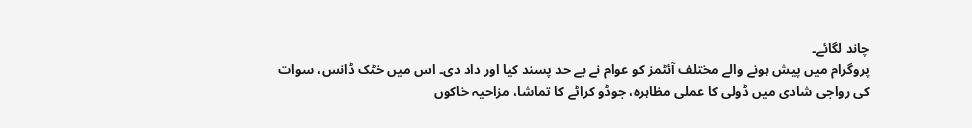چاند لگائے۔
پروگرام میں پیش ہونے والے مختلف آئٹمز کو عوام نے بے حد پسند کیا اور داد دی۔ اس میں خٹک ڈانس، سوات کی رواجی شادی میں ڈولی کا عملی مظاہرہ، جوڈو کراٹے کا تماشا، مزاحیہ خاکوں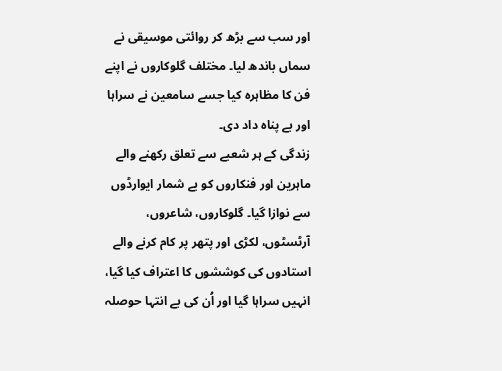اور سب سے بڑھ کر روائتی موسیقی نے سماں باندھ لیا۔ مختلف گلوکاروں نے اپنے فن کا مظاہرہ کیا جسے سامعین نے سراہا اور بے پناہ داد دی۔
زندگی کے ہر شعبے سے تعلق رکھنے والے ماہرین اور فنکاروں کو بے شمار ایوارڈوں سے نوازا گیا۔ گلوکاروں، شاعروں، آرٹسٹوں، لکڑی اور پتھر پر کام کرنے والے استادوں کی کوششوں کا اعتراف کیا گیا، انہیں سراہا گیا اور اُن کی بے انتہا حوصلہ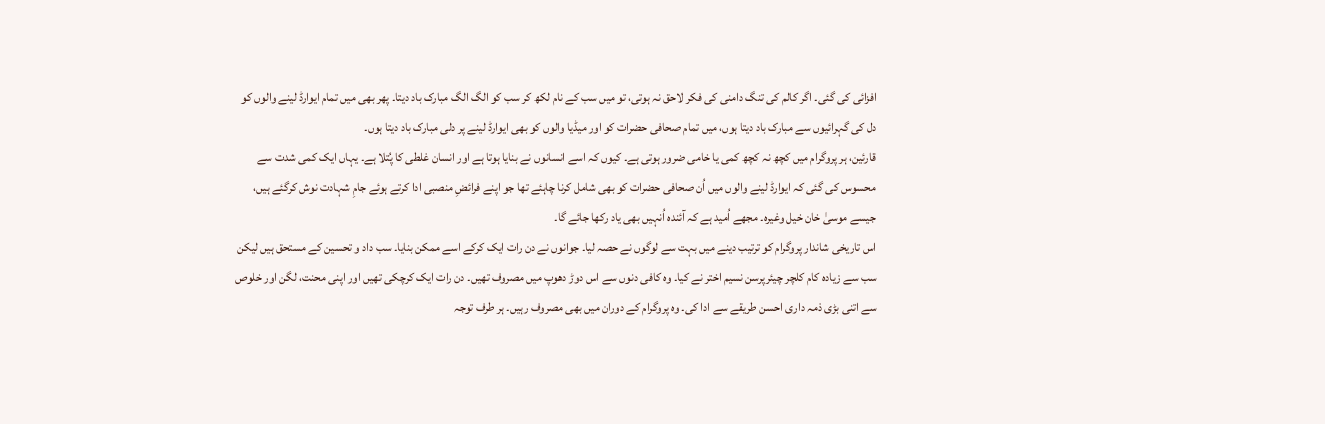افزائی کی گئی۔ اگر کالم کی تنگ دامنی کی فکر لاحق نہ ہوتی، تو میں سب کے نام لکھ کر سب کو الگ الگ مبارک باد دیتا۔ پھر بھی میں تمام ایوارڈ لینے والوں کو دل کی گہرائیوں سے مبارک باد دیتا ہوں، میں تمام صحافی حضرات کو اور میڈیا والوں کو بھی ایوارڈ لینے پر دلی مبارک باد دیتا ہوں۔
قارئین، ہر پروگرام میں کچھ نہ کچھ کمی یا خامی ضرور ہوتی ہے۔ کیوں کہ اسے انسانوں نے بنایا ہوتا ہے اور انسان غلطی کا پُتلا ہے۔ یہاں ایک کمی شدت سے محسوس کی گئی کہ ایوارڈ لینے والوں میں اُن صحافی حضرات کو بھی شامل کرنا چاہئے تھا جو اپنے فرائضِ منصبی ادا کرتے ہوئے جامِ شہادت نوش کرگئے ہیں، جیسے موسیٰ خان خیل وغیرہ۔ مجھے اُمید ہے کہ آئندہ اُنہیں بھی یاد رکھا جائے گا۔
اس تاریخی شاندار پروگرام کو ترتیب دینے میں بہت سے لوگوں نے حصہ لیا۔ جوانوں نے دن رات ایک کرکے اسے ممکن بنایا۔ سب داد و تحسین کے مستحق ہیں لیکن سب سے زیادہ کام کلچر چیئرپرسن نسیم اختر نے کیا۔ وہ کافی دنوں سے اس دوڑ دھوپ میں مصروف تھیں۔ دن رات ایک کرچکی تھیں اور اپنی محنت، لگن اور خلوص سے اتنی بڑی ذمہ داری احسن طریقے سے ادا کی۔ وہ پروگرام کے دوران میں بھی مصروف رہیں۔ ہر طرف توجہ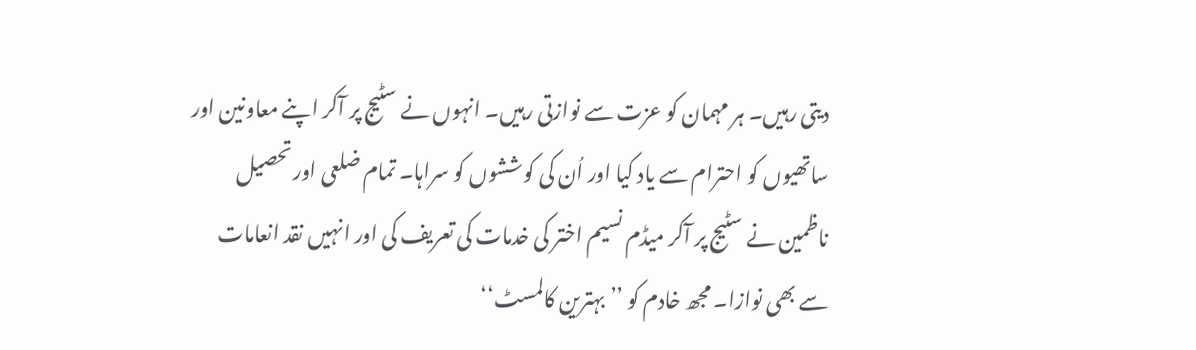دیتی رہیں۔ ہر مہمان کو عزت سے نوازتی رہیں۔ انہوں نے سٹیج پر آکر اپنے معاونین اور ساتھیوں کو احترام سے یاد کیا اور اُن کی کوششوں کو سراہا۔ تمام ضلعی اور تحصیل ناظمین نے سٹیج پر آکر میڈم نسیم اختر کی خدمات کی تعریف کی اور انہیں نقد انعامات سے بھی نوازا۔ مجھ خادم کو ’’بہترین کالمسٹ‘‘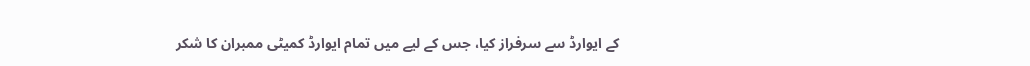کے ایوارڈ سے سرفراز کیا، جس کے لیے میں تمام ایوارڈ کمیٹی ممبران کا شکر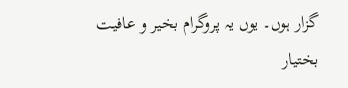گزار ہوں۔ یوں یہ پروگرام بخیر و عافیت بختیار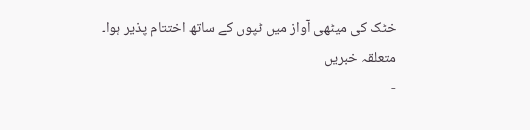خٹک کی میٹھی آواز میں ٹپوں کے ساتھ اختتام پذیر ہوا۔
متعلقہ خبریں
-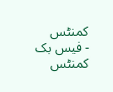کمنٹس
- فیس بک کمنٹس